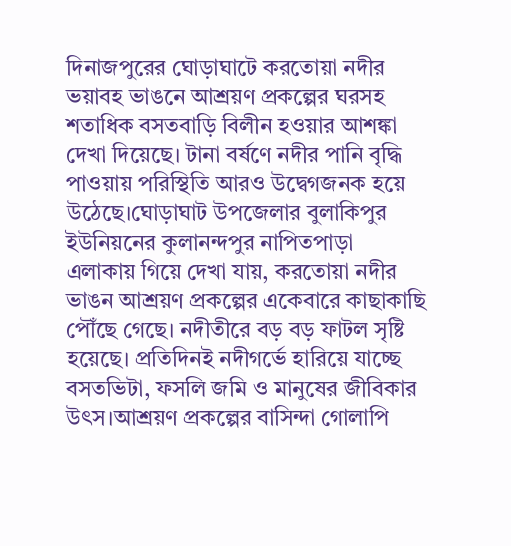দিনাজপুরের ঘোড়াঘাটে করতোয়া নদীর ভয়াবহ ভাঙনে আশ্রয়ণ প্রকল্পের ঘরসহ শতাধিক বসতবাড়ি বিলীন হওয়ার আশঙ্কা দেখা দিয়েছে। টানা বর্ষণে নদীর পানি বৃদ্ধি পাওয়ায় পরিস্থিতি আরও উদ্বেগজনক হয়ে উঠেছে।ঘোড়াঘাট উপজেলার বুলাকিপুর ইউনিয়নের কুলানন্দপুর নাপিতপাড়া এলাকায় গিয়ে দেখা যায়, করতোয়া নদীর ভাঙন আশ্রয়ণ প্রকল্পের একেবারে কাছাকাছি পৌঁছে গেছে। নদীতীরে বড় বড় ফাটল সৃষ্টি হয়েছে। প্রতিদিনই নদীগর্ভে হারিয়ে যাচ্ছে বসতভিটা, ফসলি জমি ও মানুষের জীবিকার উৎস।আশ্রয়ণ প্রকল্পের বাসিন্দা গোলাপি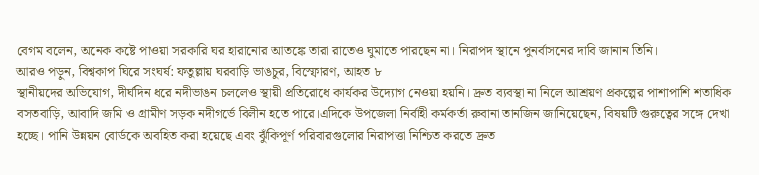বেগম বলেন, অনেক কষ্টে পাওয়া সরকারি ঘর হারানোর আতঙ্কে তারা রাতেও ঘুমাতে পারছেন না। নিরাপদ স্থানে পুনর্বাসনের দাবি জানান তিনি।
আরও পড়ুন, বিশ্বকাপ ঘিরে সংঘর্ষ: ফতুল্লায় ঘরবাড়ি ভাঙচুর, বিস্ফোরণ, আহত ৮
স্থানীয়দের অভিযোগ, দীর্ঘদিন ধরে নদীভাঙন চললেও স্থায়ী প্রতিরোধে কার্যকর উদ্যোগ নেওয়া হয়নি। দ্রুত ব্যবস্থা না নিলে আশ্রয়ণ প্রকল্পের পাশাপাশি শতাধিক বসতবাড়ি, আবাদি জমি ও গ্রামীণ সড়ক নদীগর্ভে বিলীন হতে পারে।এদিকে উপজেলা নির্বাহী কর্মকর্তা রুবানা তানজিন জানিয়েছেন, বিষয়টি গুরুত্বের সঙ্গে দেখা হচ্ছে। পানি উন্নয়ন বোর্ডকে অবহিত করা হয়েছে এবং ঝুঁকিপূর্ণ পরিবারগুলোর নিরাপত্তা নিশ্চিত করতে দ্রুত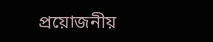প্রয়োজনীয়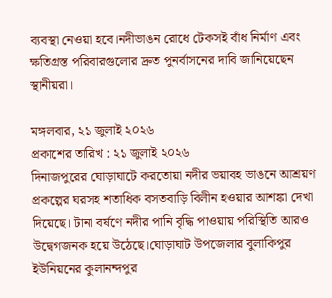ব্যবস্থা নেওয়া হবে।নদীভাঙন রোধে টেকসই বাঁধ নির্মাণ এবং ক্ষতিগ্রস্ত পরিবারগুলোর দ্রুত পুনর্বাসনের দাবি জানিয়েছেন স্থানীয়রা।

মঙ্গলবার, ২১ জুলাই ২০২৬
প্রকাশের তারিখ : ২১ জুলাই ২০২৬
দিনাজপুরের ঘোড়াঘাটে করতোয়া নদীর ভয়াবহ ভাঙনে আশ্রয়ণ প্রকল্পের ঘরসহ শতাধিক বসতবাড়ি বিলীন হওয়ার আশঙ্কা দেখা দিয়েছে। টানা বর্ষণে নদীর পানি বৃদ্ধি পাওয়ায় পরিস্থিতি আরও উদ্বেগজনক হয়ে উঠেছে।ঘোড়াঘাট উপজেলার বুলাকিপুর ইউনিয়নের কুলানন্দপুর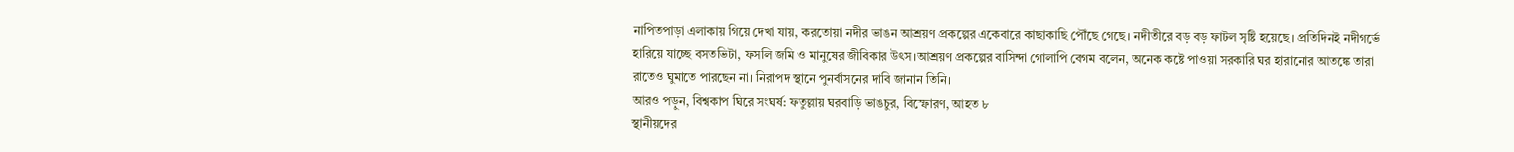নাপিতপাড়া এলাকায় গিয়ে দেখা যায়, করতোয়া নদীর ভাঙন আশ্রয়ণ প্রকল্পের একেবারে কাছাকাছি পৌঁছে গেছে। নদীতীরে বড় বড় ফাটল সৃষ্টি হয়েছে। প্রতিদিনই নদীগর্ভে হারিয়ে যাচ্ছে বসতভিটা, ফসলি জমি ও মানুষের জীবিকার উৎস।আশ্রয়ণ প্রকল্পের বাসিন্দা গোলাপি বেগম বলেন, অনেক কষ্টে পাওয়া সরকারি ঘর হারানোর আতঙ্কে তারা রাতেও ঘুমাতে পারছেন না। নিরাপদ স্থানে পুনর্বাসনের দাবি জানান তিনি।
আরও পড়ুন, বিশ্বকাপ ঘিরে সংঘর্ষ: ফতুল্লায় ঘরবাড়ি ভাঙচুর, বিস্ফোরণ, আহত ৮
স্থানীয়দের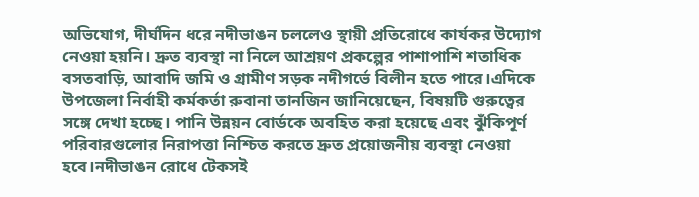অভিযোগ, দীর্ঘদিন ধরে নদীভাঙন চললেও স্থায়ী প্রতিরোধে কার্যকর উদ্যোগ নেওয়া হয়নি। দ্রুত ব্যবস্থা না নিলে আশ্রয়ণ প্রকল্পের পাশাপাশি শতাধিক বসতবাড়ি, আবাদি জমি ও গ্রামীণ সড়ক নদীগর্ভে বিলীন হতে পারে।এদিকে উপজেলা নির্বাহী কর্মকর্তা রুবানা তানজিন জানিয়েছেন, বিষয়টি গুরুত্বের সঙ্গে দেখা হচ্ছে। পানি উন্নয়ন বোর্ডকে অবহিত করা হয়েছে এবং ঝুঁকিপূর্ণ পরিবারগুলোর নিরাপত্তা নিশ্চিত করতে দ্রুত প্রয়োজনীয় ব্যবস্থা নেওয়া হবে।নদীভাঙন রোধে টেকসই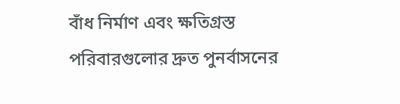বাঁধ নির্মাণ এবং ক্ষতিগ্রস্ত পরিবারগুলোর দ্রুত পুনর্বাসনের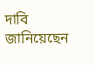দাবি জানিয়েছেন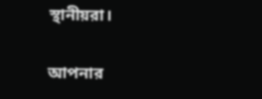স্থানীয়রা।

আপনার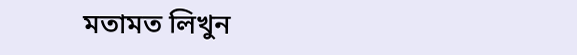মতামত লিখুন